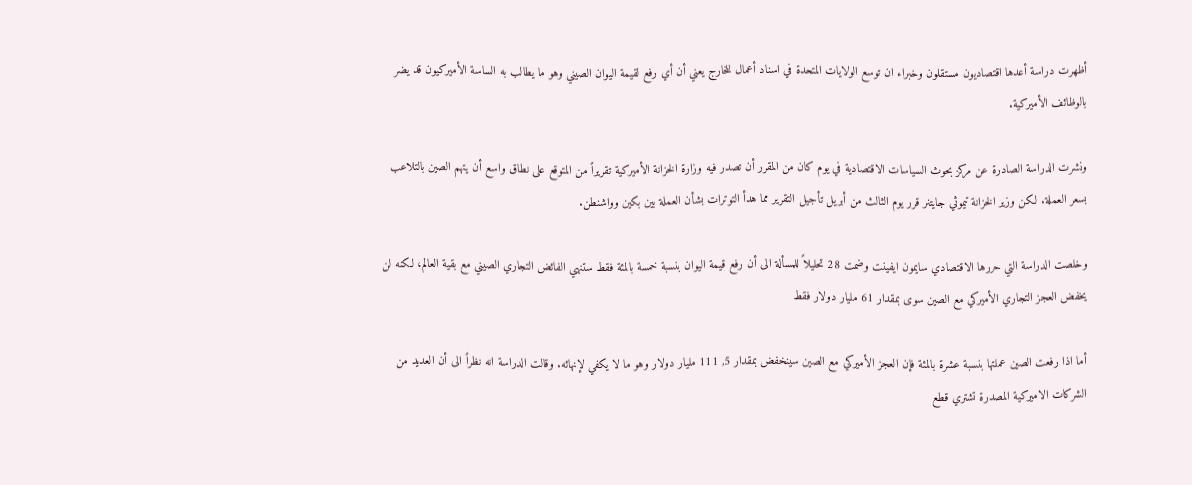أظهرت دراسة أعدها اقتصاديون مستقلون وخبراء ان توسع الولايات المتحدة في اسناد أعمال للخارج يعني أن أي رفع لقيمة اليوان الصيني وهو ما يطالب به الساسة الأميركيون قد يضر بالوظائف الأميركية.

ونشرت الدراسة الصادرة عن مركز بحوث السياسات الاقتصادية في يوم كان من المقرر أن تصدر فيه وزارة الخزانة الأميركية تقريراً من المتوقع على نطاق واسع أن يتهم الصين بالتلاعب بسعر العملة. لكن وزير الخزانة تيموثي جايتنر قرر يوم الثالث من أبريل تأجيل التقرير مما هدأ التوترات بشأن العملة بين بكين وواشنطن.

وخلصت الدراسة التي حررها الاقتصادي سايمون ايفينت وضمت 28 تحليلاً للمسألة الى أن رفع قيمة اليوان بنسبة خمسة بالمئة فقط ستنهي الفائض التجاري الصيني مع بقية العالم، لكنه لن يخفض العجز التجاري الأميركي مع الصين سوى بمقدار 61 مليار دولار فقط

أما اذا رفعت الصين عملتها بنسبة عشرة بالمئة فإن العجز الأميركي مع الصين سينخفض بمقدار 5, 111 مليار دولار وهو ما لا يكفي لإنهائه. وقالت الدراسة انه نظراً الى أن العديد من الشركات الاميركية المصدرة تشتري قطع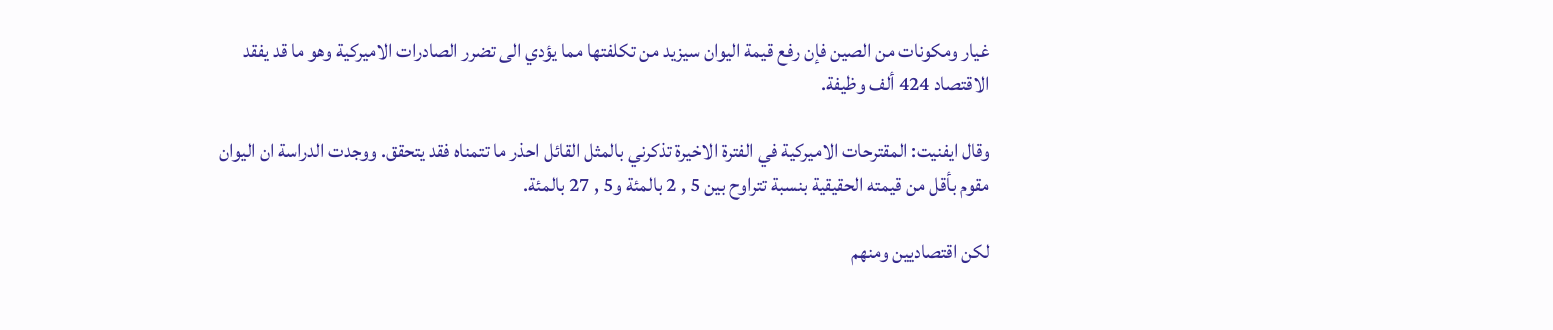غيار ومكونات من الصين فإن رفع قيمة اليوان سيزيد من تكلفتها مما يؤدي الى تضرر الصادرات الاميركية وهو ما قد يفقد الاقتصاد 424 ألف وظيفة.

وقال ايفنيت: المقترحات الاميركية في الفترة الاخيرة تذكرني بالمثل القائل احذر ما تتمناه فقد يتحقق. ووجدت الدراسة ان اليوان مقوم بأقل من قيمته الحقيقية بنسبة تتراوح بين 5 , 2 بالمئة و5 , 27 بالمئة.

لكن اقتصاديين ومنهم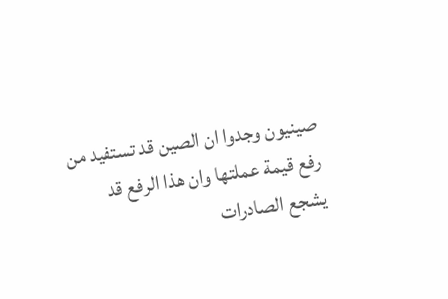صينيون وجدوا ان الصين قد تستفيد من رفع قيمة عملتها وان هذا الرفع قد يشجع الصادرات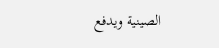الصينية ويدفع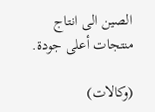الصين الى انتاج منتجات أعلى جودة.

(وكالات)